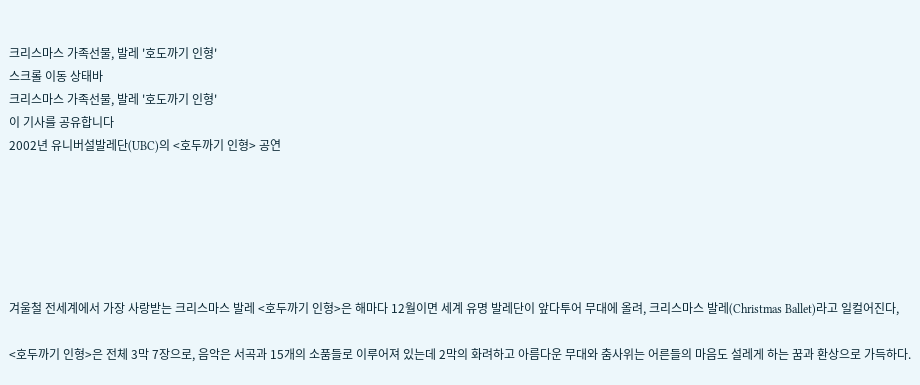크리스마스 가족선물, 발레 '호도까기 인형'
스크롤 이동 상태바
크리스마스 가족선물, 발레 '호도까기 인형'
이 기사를 공유합니다
2002년 유니버설발레단(UBC)의 <호두까기 인형> 공연






겨울철 전세계에서 가장 사랑받는 크리스마스 발레 <호두까기 인형>은 해마다 12월이면 세계 유명 발레단이 앞다투어 무대에 올려, 크리스마스 발레(Christmas Ballet)라고 일컬어진다,

<호두까기 인형>은 전체 3막 7장으로, 음악은 서곡과 15개의 소품들로 이루어져 있는데 2막의 화려하고 아름다운 무대와 춤사위는 어른들의 마음도 설레게 하는 꿈과 환상으로 가득하다.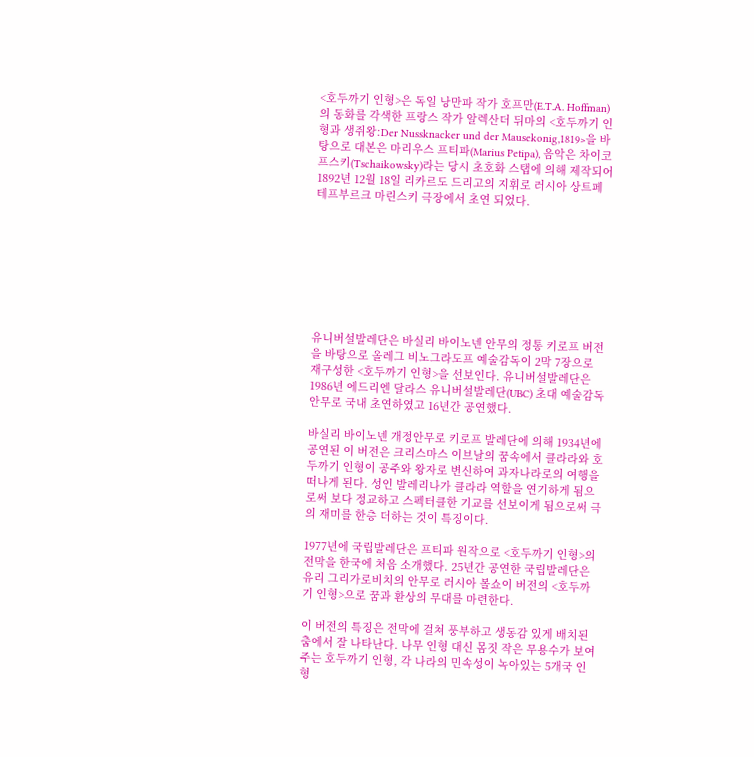<호두까기 인형>은 독일 낭만파 작가 호프만(E.T.A. Hoffman)의 동화를 각색한 프랑스 작가 알렉산더 뒤마의 <호두까기 인형과 생쥐왕:Der Nussknacker und der Mausekonig,1819>을 바탕으로 대본은 마리우스 프티파(Marius Petipa), 음악은 차이코프스키(Tschaikowsky)라는 당시 초호화 스탭에 의해 제작되어 1892년 12월 18일 리카르도 드리고의 지휘로 러시아 상트페테프부르크 마린스키 극장에서 초연 되었다.








유니버설발레단은 바실리 바이노넨 안무의 정통 키로프 버전을 바탕으로 올레그 비노그라도프 예술감독이 2막 7장으로 재구성한 <호두까기 인형>을 선보인다. 유니버설발레단은 1986년 에드리엔 달라스 유니버설발레단(UBC) 초대 예술감독 안무로 국내 초연하였고 16년간 공연했다.

바실리 바이노넨 개정안무로 키로프 발레단에 의해 1934년에 공연된 이 버전은 크리스마스 이브날의 꿈속에서 클라라와 호두까기 인형이 공주와 왕자로 변신하여 과자나라로의 여행을 떠나게 된다. 성인 발레리나가 클라라 역할을 연기하게 됨으로써 보다 정교하고 스펙터클한 기교를 선보이게 됨으로써 극의 재미를 한층 더하는 것이 특징이다.

1977년에 국립발레단은 프티파 원작으로 <호두까기 인형>의 전막을 한국에 처음 소개했다. 25년간 공연한 국립발레단은 유리 그리가로비치의 안무로 러시아 볼쇼이 버전의 <호두까기 인형>으로 꿈과 환상의 무대를 마련한다.

이 버전의 특징은 전막에 걸쳐 풍부하고 생동감 있게 배치된 춤에서 잘 나타난다. 나무 인형 대신 몸짓 작은 무용수가 보여주는 호두까기 인형, 각 나라의 민속성이 녹아있는 5개국 인형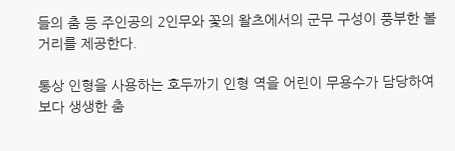들의 춤 등 주인공의 2인무와 꽃의 왈츠에서의 군무 구성이 풍부한 볼거리를 제공한다.

통상 인형을 사용하는 호두까기 인형 역을 어린이 무용수가 담당하여 보다 생생한 춤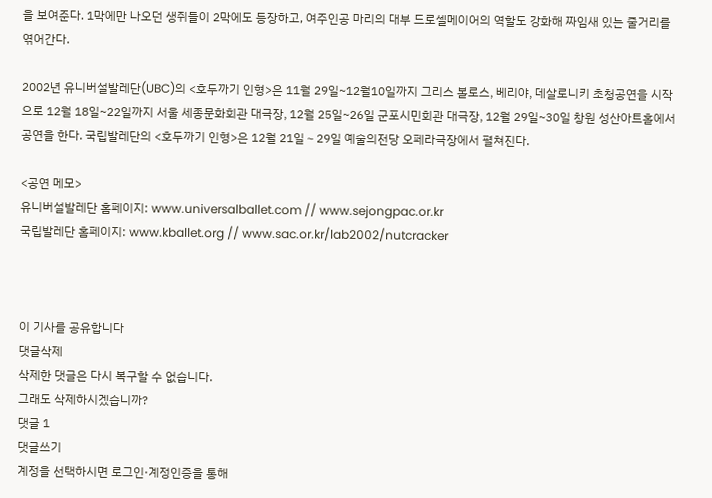을 보여준다. 1막에만 나오던 생쥐들이 2막에도 등장하고, 여주인공 마리의 대부 드로셀메이어의 역할도 강화해 짜임새 있는 줄거리를 엮어간다.

2002년 유니버설발레단(UBC)의 <호두까기 인형>은 11월 29일~12월10일까지 그리스 볼로스‚ 베리야‚ 데살로니키 초청공연을 시작으로 12월 18일~22일까지 서울 세종문화회관 대극장‚ 12월 25일~26일 군포시민회관 대극장‚ 12월 29일~30일 창원 성산아트홀에서 공연을 한다. 국립발레단의 <호두까기 인형>은 12월 21일∼29일 예술의전당 오페라극장에서 펼쳐진다.

<공연 메모>
유니버설발레단 홈페이지: www.universalballet.com // www.sejongpac.or.kr
국립발레단 홈페이지: www.kballet.org // www.sac.or.kr/lab2002/nutcracker



이 기사를 공유합니다
댓글삭제
삭제한 댓글은 다시 복구할 수 없습니다.
그래도 삭제하시겠습니까?
댓글 1
댓글쓰기
계정을 선택하시면 로그인·계정인증을 통해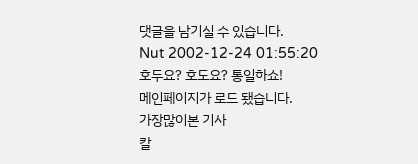댓글을 남기실 수 있습니다.
Nut 2002-12-24 01:55:20
호두요? 호도요? 통일하쇼!
메인페이지가 로드 됐습니다.
가장많이본 기사
칼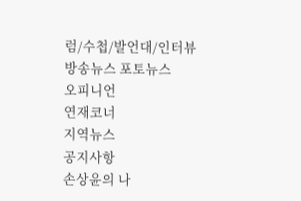럼/수첩/발언대/인터뷰
방송뉴스 포토뉴스
오피니언
연재코너
지역뉴스
공지사항
손상윤의 나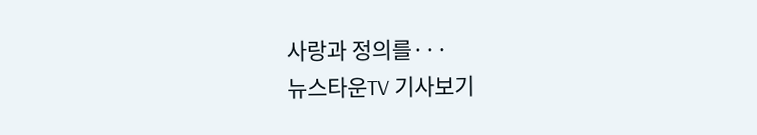사랑과 정의를···
뉴스타운TV 기사보기